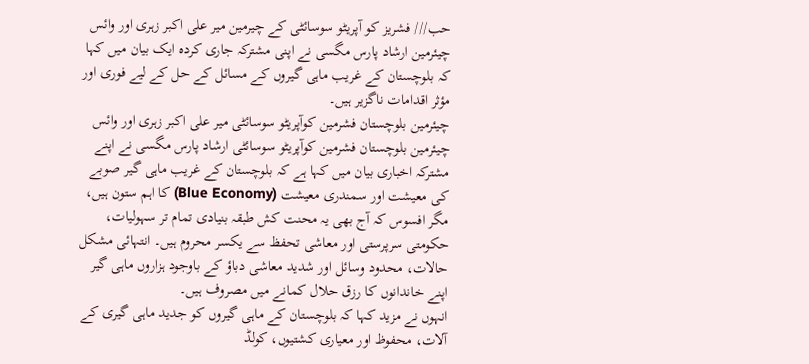حب/// فشریز کو آپریٹو سوسائٹی کے چیرمین میر علی اکبر زہری اور وائس چیئرمین ارشاد پارس مگسی نے اپنی مشترکہ جاری کردہ ایک بیان میں کہا کہ بلوچستان کے غریب ماہی گیروں کے مسائل کے حل کے لیے فوری اور مؤثر اقدامات ناگزیر ہیں۔
چیئرمین بلوچستان فشرمین کوآپریٹو سوسائٹی میر علی اکبر زہری اور وائس چیئرمین بلوچستان فشرمین کوآپریٹو سوسائٹی ارشاد پارس مگسی نے اپنے مشترکہ اخباری بیان میں کہا ہے کہ بلوچستان کے غریب ماہی گیر صوبے کی معیشت اور سمندری معیشت (Blue Economy) کا اہم ستون ہیں، مگر افسوس کہ آج بھی یہ محنت کش طبقہ بنیادی تمام تر سہولیات، حکومتی سرپرستی اور معاشی تحفظ سے یکسر محروم ہیں۔ انتہائی مشکل حالات، محدود وسائل اور شدید معاشی دباؤ کے باوجود ہزاروں ماہی گیر اپنے خاندانوں کا رزق حلال کمانے میں مصروف ہیں۔
انہوں نے مزید کہا کہ بلوچستان کے ماہی گیروں کو جدید ماہی گیری کے آلات، محفوظ اور معیاری کشتیوں، کولڈ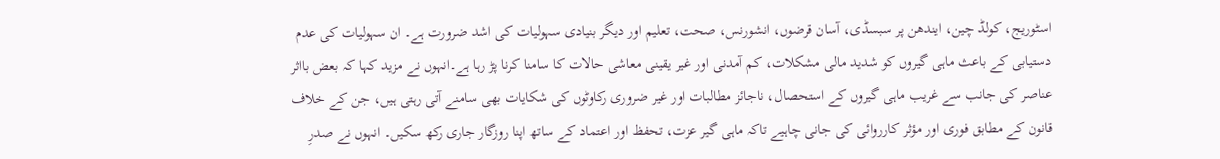اسٹوریج، کولڈ چین، ایندھن پر سبسڈی، آسان قرضوں، انشورنس، صحت، تعلیم اور دیگر بنیادی سہولیات کی اشد ضرورت ہے۔ ان سہولیات کی عدم دستیابی کے باعث ماہی گیروں کو شدید مالی مشکلات، کم آمدنی اور غیر یقینی معاشی حالات کا سامنا کرنا پڑ رہا ہے۔انہوں نے مزید کہا کہ بعض بااثر عناصر کی جانب سے غریب ماہی گیروں کے استحصال، ناجائز مطالبات اور غیر ضروری رکاوٹوں کی شکایات بھی سامنے آتی رہتی ہیں، جن کے خلاف قانون کے مطابق فوری اور مؤثر کارروائی کی جانی چاہیے تاکہ ماہی گیر عزت، تحفظ اور اعتماد کے ساتھ اپنا روزگار جاری رکھ سکیں۔ انہوں نے صدرِ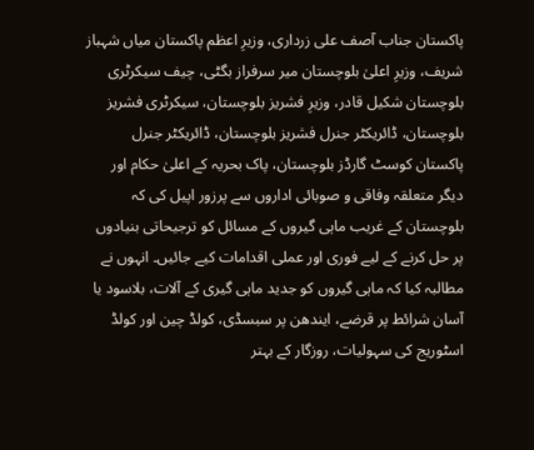پاکستان جناب آصف علی زرداری، وزیرِ اعظم پاکستان میاں شہباز شریف، وزیرِ اعلیٰ بلوچستان میر سرفراز بگٹی، چیف سیکرٹری بلوچستان شکیل قادر، وزیرِ فشریز بلوچستان، سیکرٹری فشریز بلوچستان، ڈائریکٹر جنرل فشریز بلوچستان، ڈائریکٹر جنرل پاکستان کوسٹ گارڈز بلوچستان، پاک بحریہ کے اعلیٰ حکام اور دیگر متعلقہ وفاقی و صوبائی اداروں سے پرزور اپیل کی کہ بلوچستان کے غریب ماہی گیروں کے مسائل کو ترجیحاتی بنیادوں پر حل کرنے کے لیے فوری اور عملی اقدامات کیے جائیں۔ انہوں نے مطالبہ کیا کہ ماہی گیروں کو جدید ماہی گیری کے آلات، بلاسود یا آسان شرائط پر قرضے، ایندھن پر سبسڈی، کولڈ چین اور کولڈ اسٹوریج کی سہولیات، روزگار کے بہتر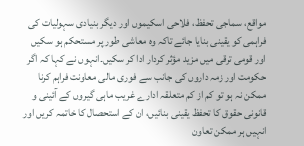مواقع، سماجی تحفظ، فلاحی اسکیموں اور دیگر بنیادی سہولیات کی فراہمی کو یقینی بنایا جائے تاکہ وہ معاشی طور پر مستحکم ہو سکیں اور قومی ترقی میں مزید مؤثر کردار ادا کر سکیں۔انہوں نے کہا کہ اگر حکومت اور زمہ داروں کی جانب سے فوری مالی معاونت فراہم کرنا ممکن نہ ہو تو کم از کم متعلقہ ادارے غریب ماہی گیروں کے آئینی و قانونی حقوق کا تحفظ یقینی بنائیں، ان کے استحصال کا خاتمہ کریں اور انہیں ہر ممکن تعاون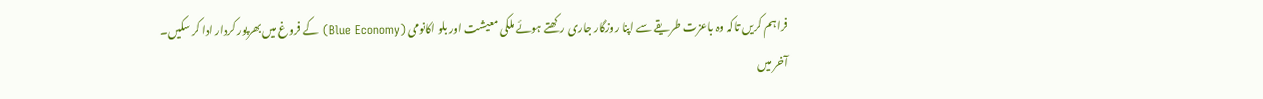فراہم کریں تاکہ وہ باعزت طریقے سے اپنا روزگار جاری رکھتے ہوئے ملکی معیشت اور بلو اکانومی (Blue Economy) کے فروغ میں بھرپور کردار ادا کر سکیں۔
آخر میں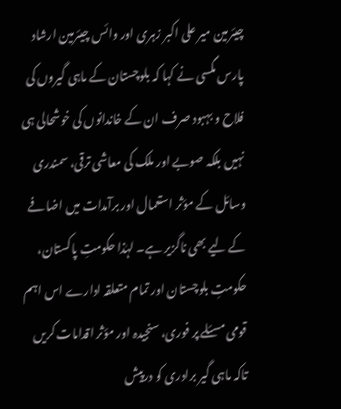چیئرمین میر علی اکبر زہری اور وائس چیئرمین ارشاد پارس مگسی نے کہا کہ بلوچستان کے ماہی گیروں کی فلاح و بہبود صرف ان کے خاندانوں کی خوشحالی ہی نہیں بلکہ صوبے اور ملک کی معاشی ترقی، سمندری وسائل کے مؤثر استعمال اور برآمدات میں اضافے کے لیے بھی ناگزیر ہے۔ لہٰذا حکومتِ پاکستان، حکومتِ بلوچستان اور تمام متعلقہ ادارے اس اہم قومی مسئلے پر فوری، سنجیدہ اور مؤثر اقدامات کریں تاکہ ماہی گیر برادری کو درپیش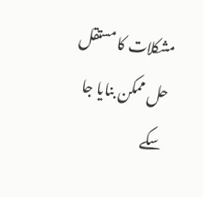مشکلات کا مستقل حل ممکن بنایا جا سکے